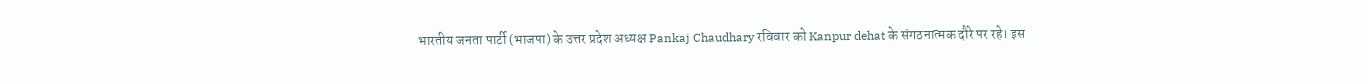भारतीय जनता पार्टी (भाजपा) के उत्तर प्रदेश अध्यक्ष Pankaj Chaudhary रविवार को Kanpur dehat के संगठनात्मक दौरे पर रहे। इस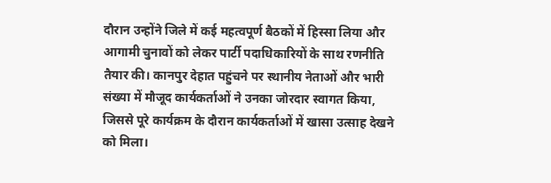दौरान उन्होंने जिले में कई महत्वपूर्ण बैठकों में हिस्सा लिया और आगामी चुनावों को लेकर पार्टी पदाधिकारियों के साथ रणनीति तैयार की। कानपुर देहात पहुंचने पर स्थानीय नेताओं और भारी संख्या में मौजूद कार्यकर्ताओं ने उनका जोरदार स्वागत किया, जिससे पूरे कार्यक्रम के दौरान कार्यकर्ताओं में खासा उत्साह देखने को मिला।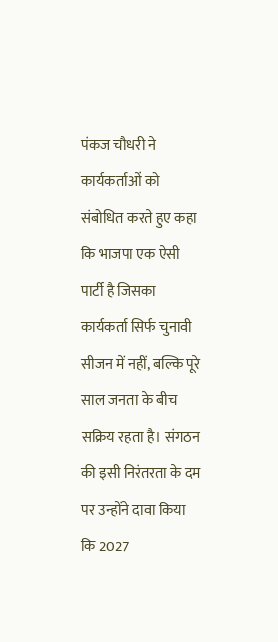पंकज चौधरी ने कार्यकर्ताओं को संबोधित करते हुए कहा कि भाजपा एक ऐसी पार्टी है जिसका कार्यकर्ता सिर्फ चुनावी सीजन में नहीं, बल्कि पूरे साल जनता के बीच सक्रिय रहता है। संगठन की इसी निरंतरता के दम पर उन्होंने दावा किया कि 2027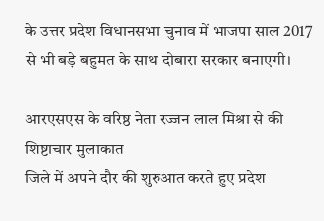के उत्तर प्रदेश विधानसभा चुनाव में भाजपा साल 2017 से भी बड़े बहुमत के साथ दोबारा सरकार बनाएगी।

आरएसएस के वरिष्ठ नेता रज्जन लाल मिश्रा से की शिष्टाचार मुलाकात
जिले में अपने दौर की शुरुआत करते हुए प्रदेश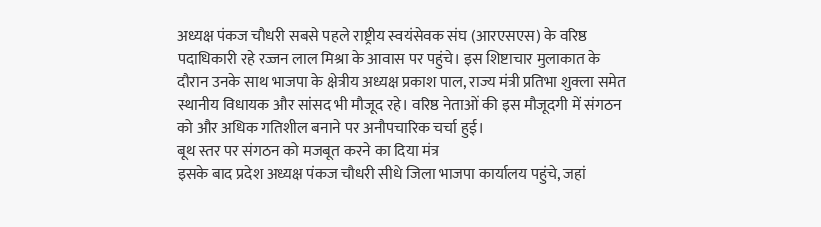अध्यक्ष पंकज चौधरी सबसे पहले राष्ट्रीय स्वयंसेवक संघ (आरएसएस) के वरिष्ठ पदाधिकारी रहे रज्जन लाल मिश्रा के आवास पर पहुंचे। इस शिष्टाचार मुलाकात के दौरान उनके साथ भाजपा के क्षेत्रीय अध्यक्ष प्रकाश पाल, राज्य मंत्री प्रतिभा शुक्ला समेत स्थानीय विधायक और सांसद भी मौजूद रहे। वरिष्ठ नेताओं की इस मौजूदगी में संगठन को और अधिक गतिशील बनाने पर अनौपचारिक चर्चा हुई।
बूथ स्तर पर संगठन को मजबूत करने का दिया मंत्र
इसके बाद प्रदेश अध्यक्ष पंकज चौधरी सीधे जिला भाजपा कार्यालय पहुंचे, जहां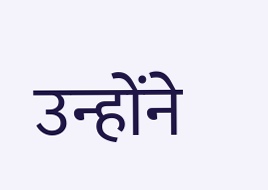उन्होंने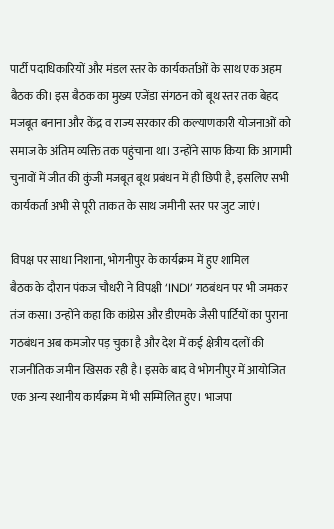पार्टी पदाधिकारियों और मंडल स्तर के कार्यकर्ताओं के साथ एक अहम बैठक की। इस बैठक का मुख्य एजेंडा संगठन को बूथ स्तर तक बेहद मजबूत बनाना और केंद्र व राज्य सरकार की कल्याणकारी योजनाओं को समाज के अंतिम व्यक्ति तक पहुंचाना था। उन्होंने साफ किया कि आगामी चुनावों में जीत की कुंजी मजबूत बूथ प्रबंधन में ही छिपी है, इसलिए सभी कार्यकर्ता अभी से पूरी ताकत के साथ जमीनी स्तर पर जुट जाएं।

विपक्ष पर साधा निशाना, भोगनीपुर के कार्यक्रम में हुए शामिल
बैठक के दौरान पंकज चौधरी ने विपक्षी ‘INDI’ गठबंधन पर भी जमकर तंज कसा। उन्होंने कहा कि कांग्रेस और डीएमके जैसी पार्टियों का पुराना गठबंधन अब कमजोर पड़ चुका है और देश में कई क्षेत्रीय दलों की राजनीतिक जमीन खिसक रही है। इसके बाद वे भोगनीपुर में आयोजित एक अन्य स्थानीय कार्यक्रम में भी सम्मिलित हुए। भाजपा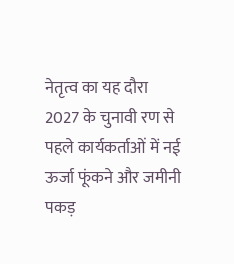नेतृत्व का यह दौरा 2027 के चुनावी रण से पहले कार्यकर्ताओं में नई ऊर्जा फूंकने और जमीनी पकड़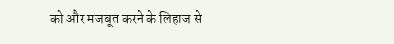को और मजबूत करने के लिहाज से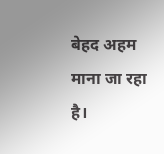बेहद अहम माना जा रहा है।